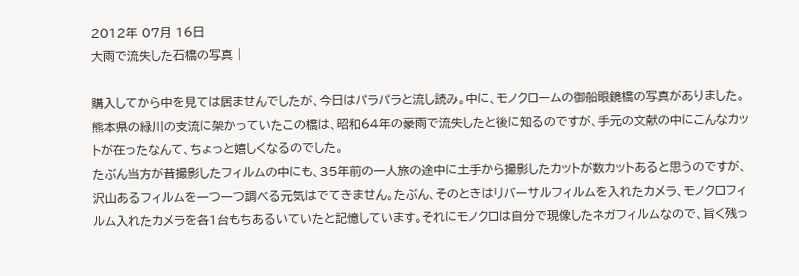2012年 07月 16日
大雨で流失した石橋の写真 |

購入してから中を見ては居ませんでしたが、今日はパラパラと流し読み。中に、モノクロームの御船眼鏡橋の写真がありました。熊本県の緑川の支流に架かっていたこの橋は、昭和64年の豪雨で流失したと後に知るのですが、手元の文献の中にこんなカットが在ったなんて、ちょっと嬉しくなるのでした。
たぶん当方が昔撮影したフィルムの中にも、35年前の一人旅の途中に土手から撮影したカットが数カットあると思うのですが、沢山あるフィルムを一つ一つ調べる元気はでてきません。たぶん、そのときはリバーサルフィルムを入れたカメラ、モノクロフィルム入れたカメラを各1台もちあるいていたと記憶しています。それにモノクロは自分で現像したネガフィルムなので、旨く残っ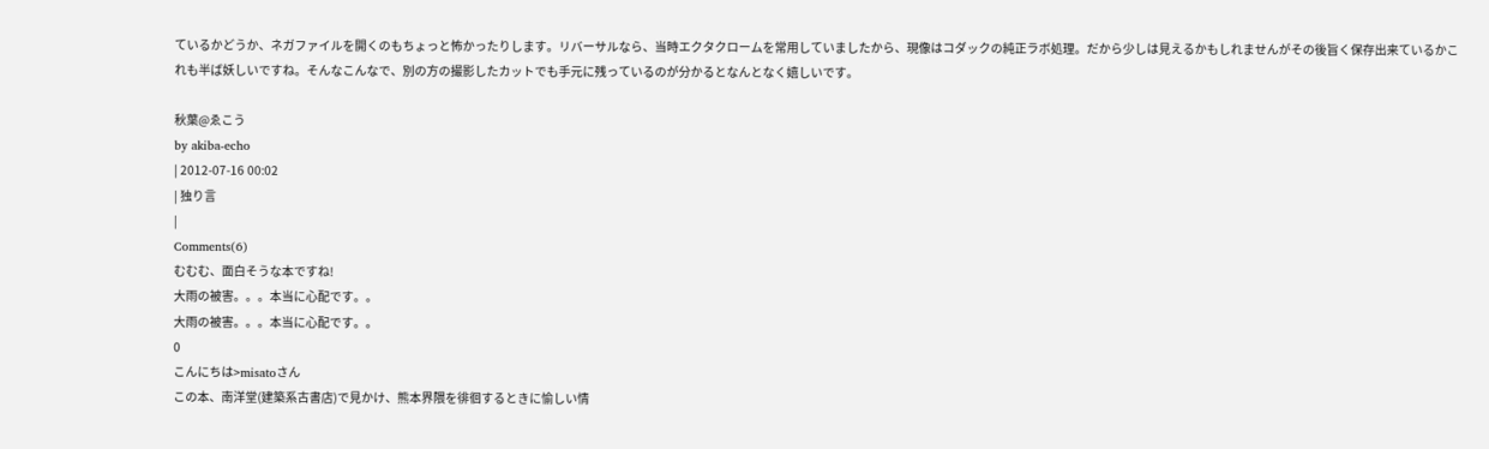ているかどうか、ネガファイルを開くのもちょっと怖かったりします。リバーサルなら、当時エクタクロームを常用していましたから、現像はコダックの純正ラボ処理。だから少しは見えるかもしれませんがその後旨く保存出来ているかこれも半ば妖しいですね。そんなこんなで、別の方の撮影したカットでも手元に残っているのが分かるとなんとなく嬉しいです。

秋葉@ゑこう
by akiba-echo
| 2012-07-16 00:02
| 独り言
|
Comments(6)
むむむ、面白そうな本ですね!
大雨の被害。。。本当に心配です。。
大雨の被害。。。本当に心配です。。
0
こんにちは>misatoさん
この本、南洋堂(建築系古書店)で見かけ、熊本界隈を徘徊するときに愉しい情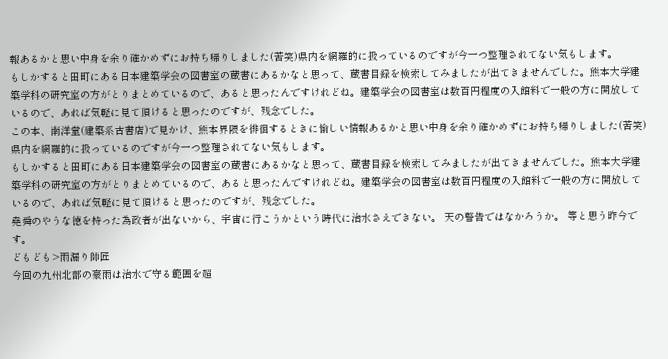報あるかと思い中身を余り確かめずにお持ち帰りしました(苦笑)県内を網羅的に扱っているのですが今一つ整理されてない気もします。
もしかすると田町にある日本建築学会の図書室の蔵書にあるかなと思って、蔵書目録を検索してみましたが出てきませんでした。熊本大学建築学科の研究室の方がとりまとめているので、あると思ったんですけれどね。建築学会の図書室は数百円程度の入館料で一般の方に開放しているので、あれば気軽に見て頂けると思ったのですが、残念でした。
この本、南洋堂(建築系古書店)で見かけ、熊本界隈を徘徊するときに愉しい情報あるかと思い中身を余り確かめずにお持ち帰りしました(苦笑)県内を網羅的に扱っているのですが今一つ整理されてない気もします。
もしかすると田町にある日本建築学会の図書室の蔵書にあるかなと思って、蔵書目録を検索してみましたが出てきませんでした。熊本大学建築学科の研究室の方がとりまとめているので、あると思ったんですけれどね。建築学会の図書室は数百円程度の入館料で一般の方に開放しているので、あれば気軽に見て頂けると思ったのですが、残念でした。
堯舜のやうな徳を持った為政者が出ないから、宇宙に行こうかという時代に治水さえできない。 天の警告ではなかろうか。 等と思う昨今です。
どもども>雨漏り師匠
今回の九州北部の豪雨は治水で守る範囲を超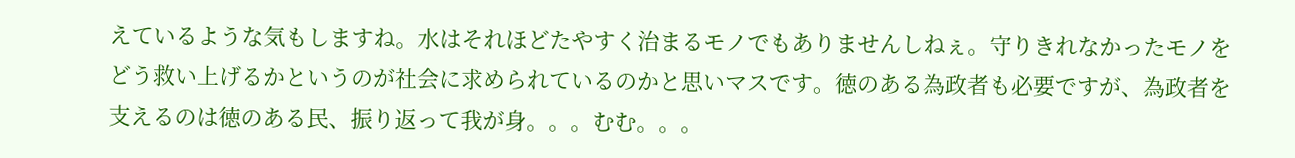えているような気もしますね。水はそれほどたやすく治まるモノでもありませんしねぇ。守りきれなかったモノをどう救い上げるかというのが社会に求められているのかと思いマスです。徳のある為政者も必要ですが、為政者を支えるのは徳のある民、振り返って我が身。。。むむ。。。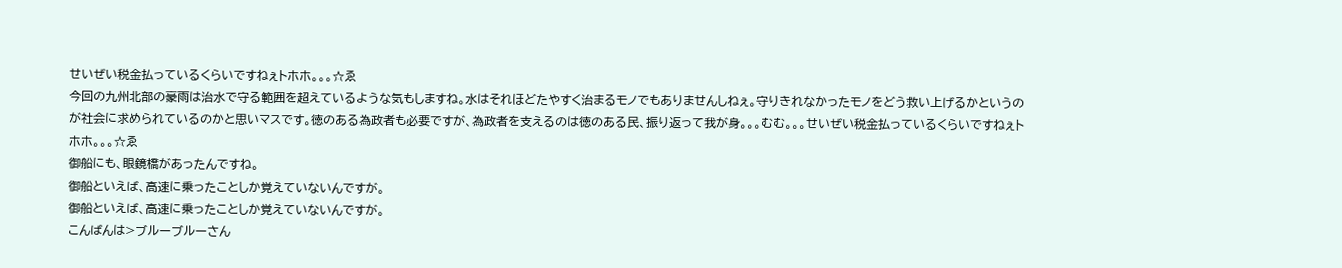せいぜい税金払っているくらいですねぇトホホ。。。☆ゑ
今回の九州北部の豪雨は治水で守る範囲を超えているような気もしますね。水はそれほどたやすく治まるモノでもありませんしねぇ。守りきれなかったモノをどう救い上げるかというのが社会に求められているのかと思いマスです。徳のある為政者も必要ですが、為政者を支えるのは徳のある民、振り返って我が身。。。むむ。。。せいぜい税金払っているくらいですねぇトホホ。。。☆ゑ
御船にも、眼鏡橋があったんですね。
御船といえば、高速に乗ったことしか覚えていないんですが。
御船といえば、高速に乗ったことしか覚えていないんですが。
こんばんは>ブルーブルーさん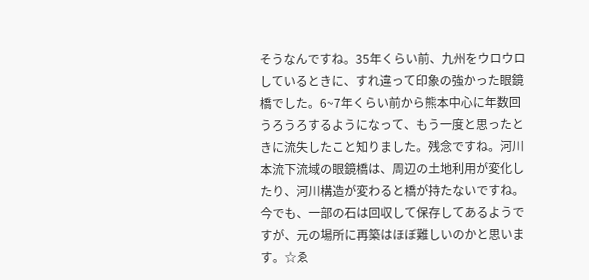そうなんですね。35年くらい前、九州をウロウロしているときに、すれ違って印象の強かった眼鏡橋でした。6~7年くらい前から熊本中心に年数回うろうろするようになって、もう一度と思ったときに流失したこと知りました。残念ですね。河川本流下流域の眼鏡橋は、周辺の土地利用が変化したり、河川構造が変わると橋が持たないですね。今でも、一部の石は回収して保存してあるようですが、元の場所に再築はほぼ難しいのかと思います。☆ゑ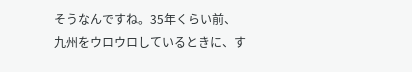そうなんですね。35年くらい前、九州をウロウロしているときに、す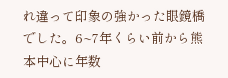れ違って印象の強かった眼鏡橋でした。6~7年くらい前から熊本中心に年数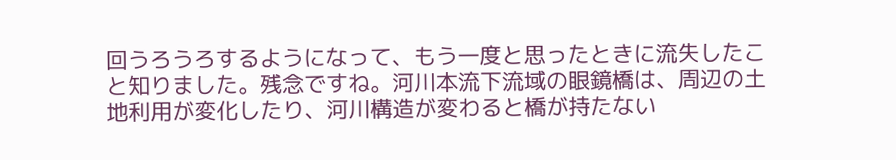回うろうろするようになって、もう一度と思ったときに流失したこと知りました。残念ですね。河川本流下流域の眼鏡橋は、周辺の土地利用が変化したり、河川構造が変わると橋が持たない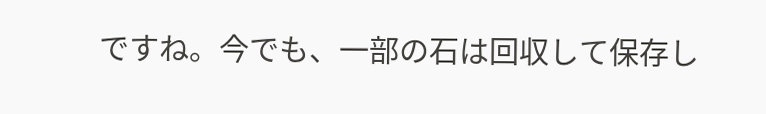ですね。今でも、一部の石は回収して保存し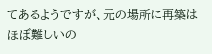てあるようですが、元の場所に再築はほぼ難しいの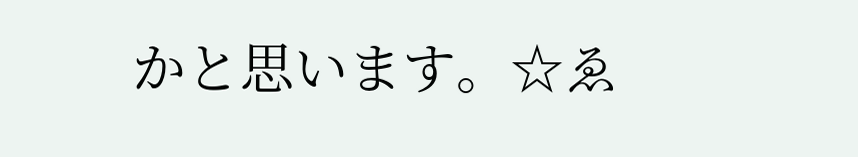かと思います。☆ゑ